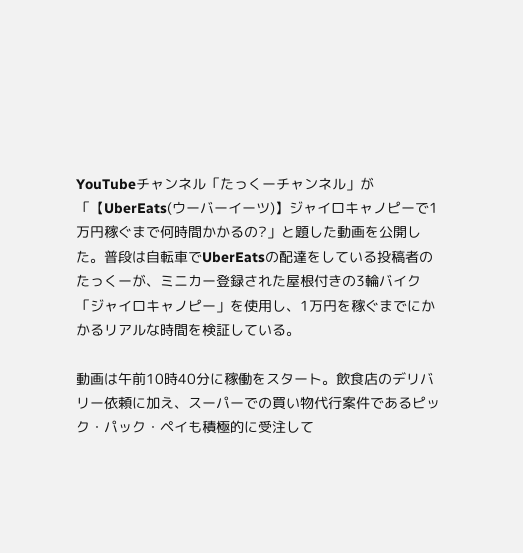YouTubeチャンネル「たっくーチャンネル」が「【UberEats(ウーバーイーツ)】ジャイロキャノピーで1万円稼ぐまで何時間かかるの?」と題した動画を公開した。普段は自転車でUberEatsの配達をしている投稿者のたっくーが、ミニカー登録された屋根付きの3輪バイク「ジャイロキャノピー」を使用し、1万円を稼ぐまでにかかるリアルな時間を検証している。

動画は午前10時40分に稼働をスタート。飲食店のデリバリー依頼に加え、スーパーでの買い物代行案件であるピック・パック・ペイも積極的に受注して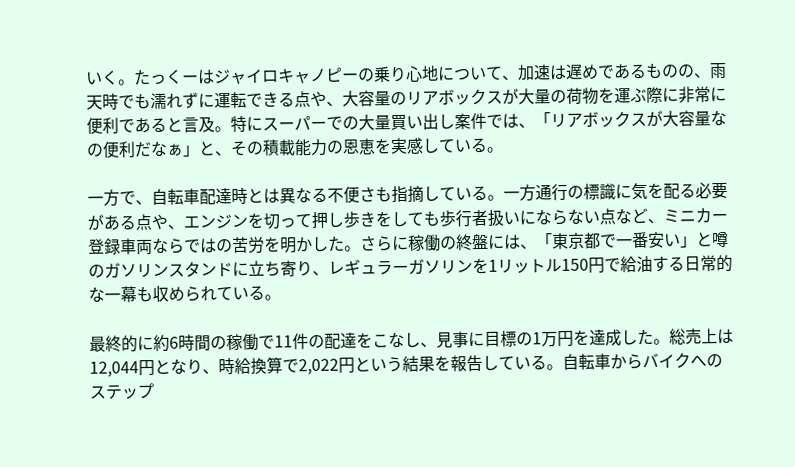いく。たっくーはジャイロキャノピーの乗り心地について、加速は遅めであるものの、雨天時でも濡れずに運転できる点や、大容量のリアボックスが大量の荷物を運ぶ際に非常に便利であると言及。特にスーパーでの大量買い出し案件では、「リアボックスが大容量なの便利だなぁ」と、その積載能力の恩恵を実感している。

一方で、自転車配達時とは異なる不便さも指摘している。一方通行の標識に気を配る必要がある点や、エンジンを切って押し歩きをしても歩行者扱いにならない点など、ミニカー登録車両ならではの苦労を明かした。さらに稼働の終盤には、「東京都で一番安い」と噂のガソリンスタンドに立ち寄り、レギュラーガソリンを1リットル150円で給油する日常的な一幕も収められている。

最終的に約6時間の稼働で11件の配達をこなし、見事に目標の1万円を達成した。総売上は12,044円となり、時給換算で2,022円という結果を報告している。自転車からバイクへのステップ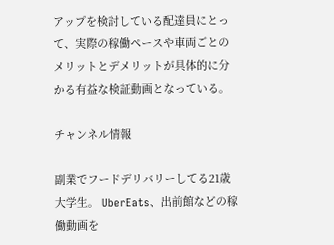アップを検討している配達員にとって、実際の稼働ペースや車両ごとのメリットとデメリットが具体的に分かる有益な検証動画となっている。

チャンネル情報

副業でフードデリバリーしてる21歳大学生。 UberEats、出前館などの稼働動画を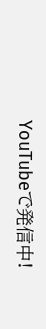YouTubeで発信中!